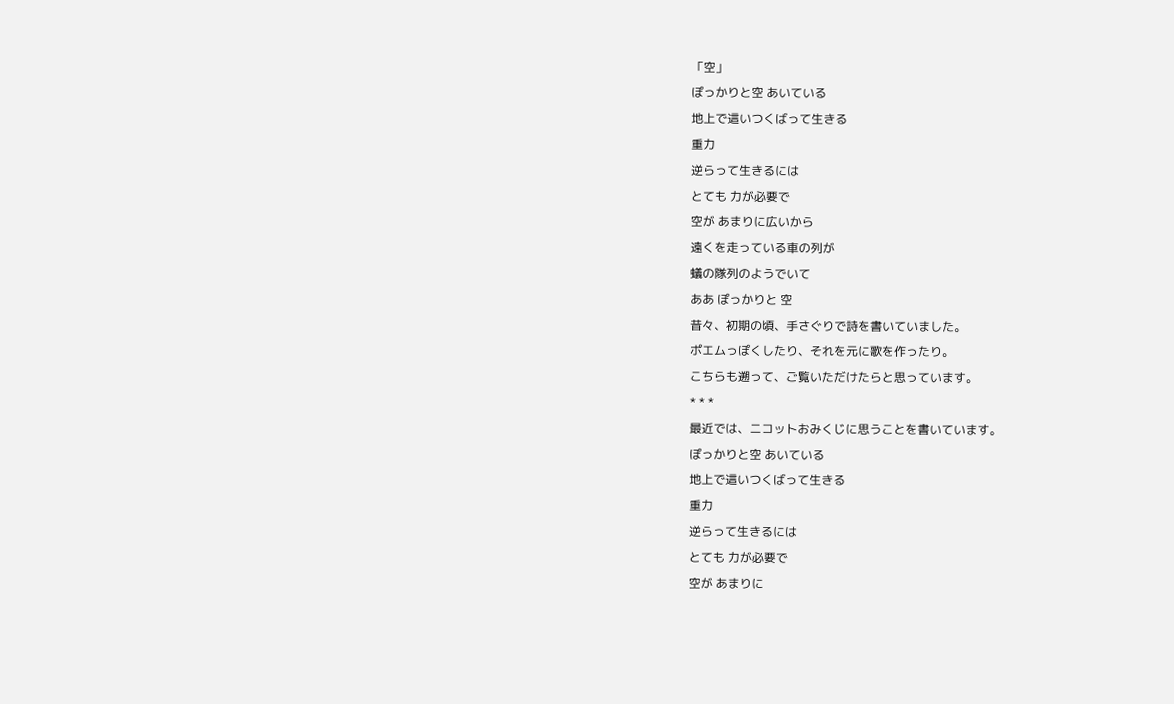「空」
ぽっかりと空 あいている
地上で這いつくばって生きる
重力
逆らって生きるには
とても 力が必要で
空が あまりに広いから
遠くを走っている車の列が
蟻の隊列のようでいて
ああ ぽっかりと 空
昔々、初期の頃、手さぐりで詩を書いていました。
ポエムっぽくしたり、それを元に歌を作ったり。
こちらも遡って、ご覧いただけたらと思っています。
* * *
最近では、ニコットおみくじに思うことを書いています。
ぽっかりと空 あいている
地上で這いつくばって生きる
重力
逆らって生きるには
とても 力が必要で
空が あまりに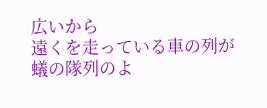広いから
遠くを走っている車の列が
蟻の隊列のよ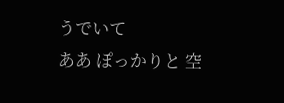うでいて
ああ ぽっかりと 空